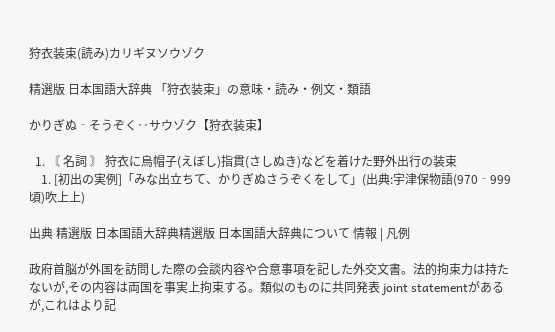狩衣装束(読み)カリギヌソウゾク

精選版 日本国語大辞典 「狩衣装束」の意味・読み・例文・類語

かりぎぬ‐そうぞく‥サウゾク【狩衣装束】

  1. 〘 名詞 〙 狩衣に烏帽子(えぼし)指貫(さしぬき)などを着けた野外出行の装束
    1. [初出の実例]「みな出立ちて、かりぎぬさうぞくをして」(出典:宇津保物語(970‐999頃)吹上上)

出典 精選版 日本国語大辞典精選版 日本国語大辞典について 情報 | 凡例

政府首脳が外国を訪問した際の会談内容や合意事項を記した外交文書。法的拘束力は持たないが,その内容は両国を事実上拘束する。類似のものに共同発表 joint statementがあるが,これはより記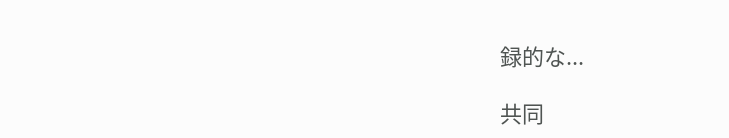録的な...

共同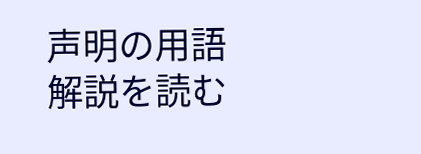声明の用語解説を読む